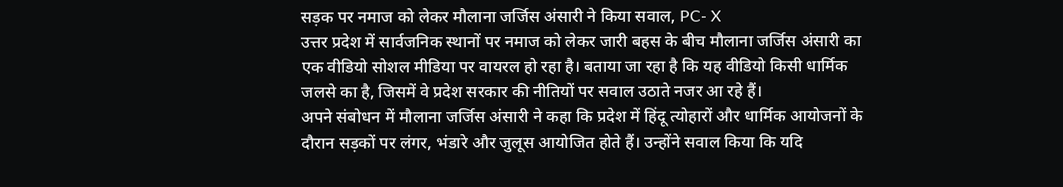सड़क पर नमाज को लेकर मौलाना जर्जिस अंसारी ने किया सवाल, PC- X
उत्तर प्रदेश में सार्वजनिक स्थानों पर नमाज को लेकर जारी बहस के बीच मौलाना जर्जिस अंसारी का एक वीडियो सोशल मीडिया पर वायरल हो रहा है। बताया जा रहा है कि यह वीडियो किसी धार्मिक जलसे का है, जिसमें वे प्रदेश सरकार की नीतियों पर सवाल उठाते नजर आ रहे हैं।
अपने संबोधन में मौलाना जर्जिस अंसारी ने कहा कि प्रदेश में हिंदू त्योहारों और धार्मिक आयोजनों के दौरान सड़कों पर लंगर, भंडारे और जुलूस आयोजित होते हैं। उन्होंने सवाल किया कि यदि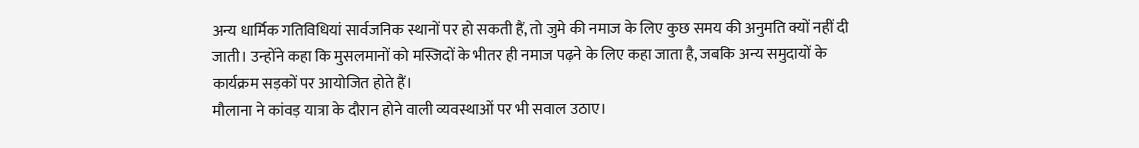अन्य धार्मिक गतिविधियां सार्वजनिक स्थानों पर हो सकती हैं, तो जुमे की नमाज के लिए कुछ समय की अनुमति क्यों नहीं दी जाती। उन्होंने कहा कि मुसलमानों को मस्जिदों के भीतर ही नमाज पढ़ने के लिए कहा जाता है, जबकि अन्य समुदायों के कार्यक्रम सड़कों पर आयोजित होते हैं।
मौलाना ने कांवड़ यात्रा के दौरान होने वाली व्यवस्थाओं पर भी सवाल उठाए।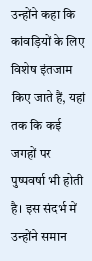उन्होंने कहा कि कांवड़ियों के लिए विशेष इंतजाम किए जाते हैं, यहां तक कि कई जगहों पर पुष्पवर्षा भी होती है। इस संदर्भ में उन्होंने समान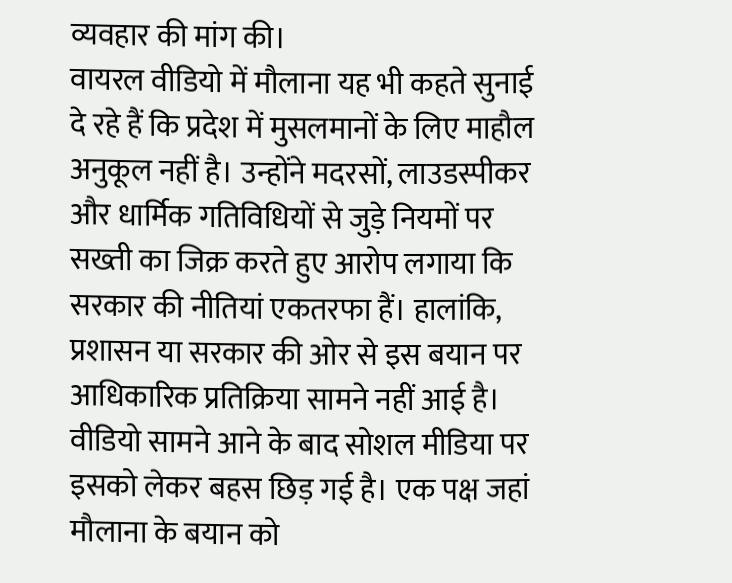व्यवहार की मांग की।
वायरल वीडियो में मौलाना यह भी कहते सुनाई दे रहे हैं कि प्रदेश में मुसलमानों के लिए माहौल अनुकूल नहीं है। उन्होंने मदरसों, लाउडस्पीकर और धार्मिक गतिविधियों से जुड़े नियमों पर सख्ती का जिक्र करते हुए आरोप लगाया कि सरकार की नीतियां एकतरफा हैं। हालांकि, प्रशासन या सरकार की ओर से इस बयान पर आधिकारिक प्रतिक्रिया सामने नहीं आई है।
वीडियो सामने आने के बाद सोशल मीडिया पर इसको लेकर बहस छिड़ गई है। एक पक्ष जहां मौलाना के बयान को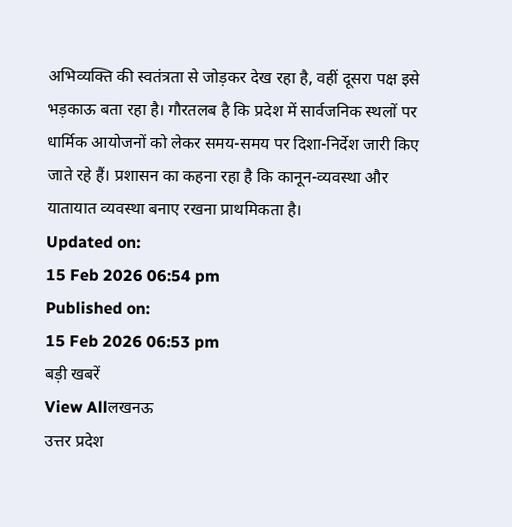अभिव्यक्ति की स्वतंत्रता से जोड़कर देख रहा है, वहीं दूसरा पक्ष इसे भड़काऊ बता रहा है। गौरतलब है कि प्रदेश में सार्वजनिक स्थलों पर धार्मिक आयोजनों को लेकर समय-समय पर दिशा-निर्देश जारी किए जाते रहे हैं। प्रशासन का कहना रहा है कि कानून-व्यवस्था और यातायात व्यवस्था बनाए रखना प्राथमिकता है।
Updated on:
15 Feb 2026 06:54 pm
Published on:
15 Feb 2026 06:53 pm
बड़ी खबरें
View Allलखनऊ
उत्तर प्रदेश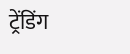ट्रेंडिंग